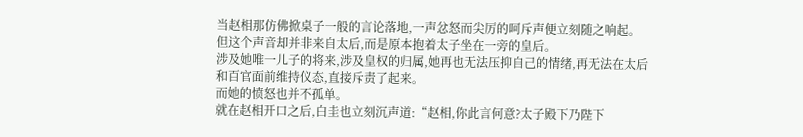当赵相那仿佛掀桌子一般的言论落地,一声忿怒而尖厉的呵斥声便立刻随之响起。
但这个声音却并非来自太后,而是原本抱着太子坐在一旁的皇后。
涉及她唯一儿子的将来,涉及皇权的归属,她再也无法压抑自己的情绪,再无法在太后和百官面前维持仪态,直接斥责了起来。
而她的愤怒也并不孤单。
就在赵相开口之后,白圭也立刻沉声道:“赵相,你此言何意?太子殿下乃陛下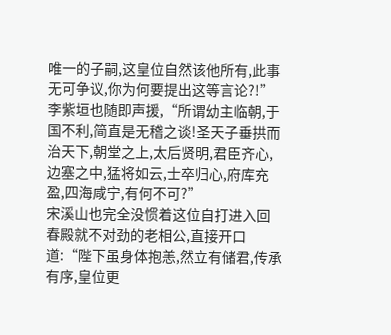唯一的子嗣,这皇位自然该他所有,此事无可争议,你为何要提出这等言论?!”
李紫垣也随即声援,“所谓幼主临朝,于国不利,简直是无稽之谈!圣天子垂拱而治天下,朝堂之上,太后贤明,君臣齐心,边塞之中,猛将如云,士卒归心,府库充盈,四海咸宁,有何不可?”
宋溪山也完全没惯着这位自打进入回春殿就不对劲的老相公,直接开口道:“陛下虽身体抱恙,然立有储君,传承有序,皇位更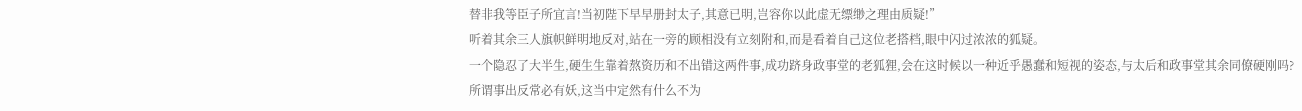替非我等臣子所宜言!当初陛下早早册封太子,其意已明,岂容你以此虚无缥缈之理由质疑!”
听着其余三人旗帜鲜明地反对,站在一旁的顾相没有立刻附和,而是看着自己这位老搭档,眼中闪过浓浓的狐疑。
一个隐忍了大半生,硬生生靠着熬资历和不出错这两件事,成功跻身政事堂的老狐狸,会在这时候以一种近乎愚蠢和短视的姿态,与太后和政事堂其余同僚硬刚吗?
所谓事出反常必有妖,这当中定然有什么不为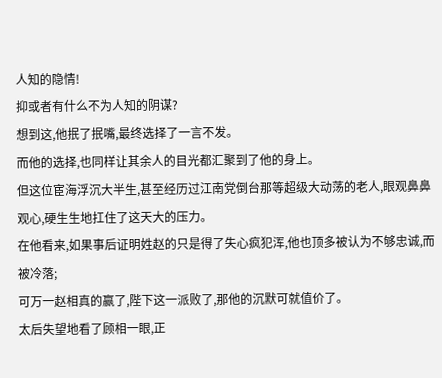人知的隐情!
抑或者有什么不为人知的阴谋?
想到这,他抿了抿嘴,最终选择了一言不发。
而他的选择,也同样让其余人的目光都汇聚到了他的身上。
但这位宦海浮沉大半生,甚至经历过江南党倒台那等超级大动荡的老人,眼观鼻鼻观心,硬生生地扛住了这天大的压力。
在他看来,如果事后证明姓赵的只是得了失心疯犯浑,他也顶多被认为不够忠诚,而被冷落;
可万一赵相真的赢了,陛下这一派败了,那他的沉默可就值价了。
太后失望地看了顾相一眼,正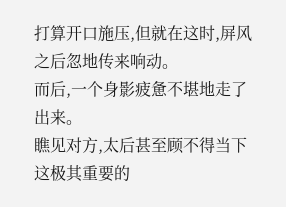打算开口施压,但就在这时,屏风之后忽地传来响动。
而后,一个身影疲惫不堪地走了出来。
瞧见对方,太后甚至顾不得当下这极其重要的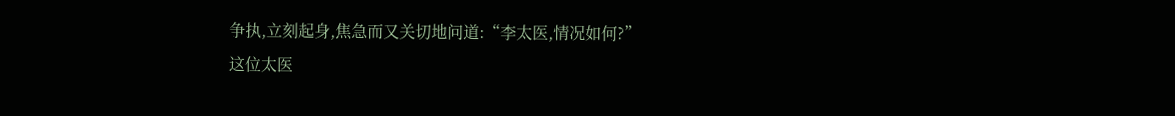争执,立刻起身,焦急而又关切地问道:“李太医,情况如何?”
这位太医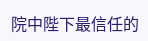院中陛下最信任的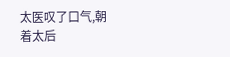太医叹了口气,朝着太后